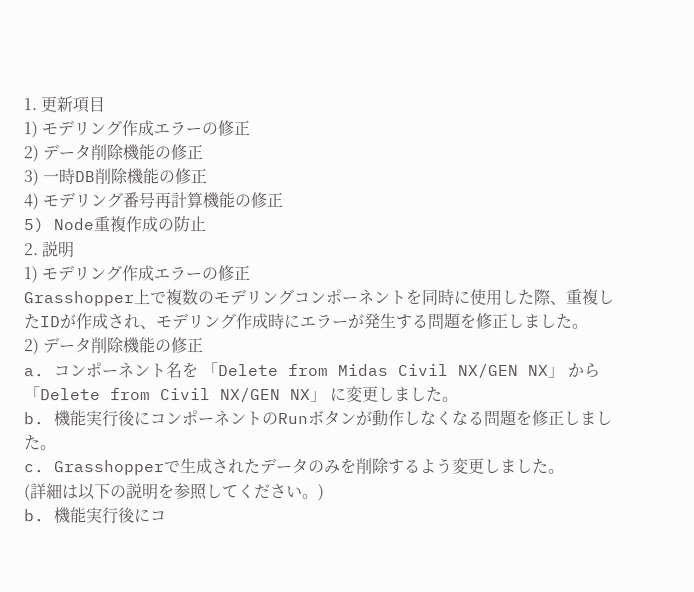1. 更新項目
1) モデリング作成エラーの修正
2) データ削除機能の修正
3) 一時DB削除機能の修正
4) モデリング番号再計算機能の修正
5) Node重複作成の防止
2. 説明
1) モデリング作成エラーの修正
Grasshopper上で複数のモデリングコンポーネントを同時に使用した際、重複したIDが作成され、モデリング作成時にエラーが発生する問題を修正しました。
2) データ削除機能の修正
a. コンポーネント名を 「Delete from Midas Civil NX/GEN NX」 から 「Delete from Civil NX/GEN NX」 に変更しました。
b. 機能実行後にコンポーネントのRunボタンが動作しなくなる問題を修正しました。
c. Grasshopperで生成されたデータのみを削除するよう変更しました。
(詳細は以下の説明を参照してください。)
b. 機能実行後にコ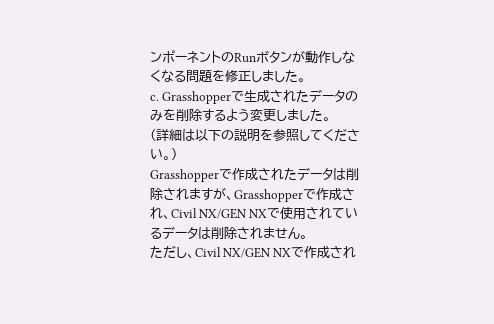ンポーネントのRunボタンが動作しなくなる問題を修正しました。
c. Grasshopperで生成されたデータのみを削除するよう変更しました。
(詳細は以下の説明を参照してください。)
Grasshopperで作成されたデータは削除されますが、Grasshopperで作成され、Civil NX/GEN NXで使用されているデータは削除されません。
ただし、Civil NX/GEN NXで作成され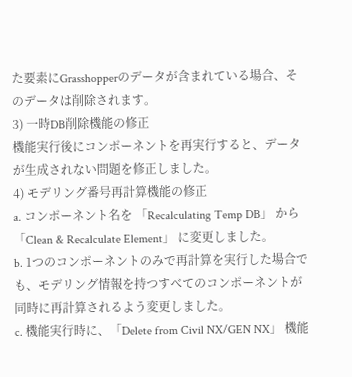た要素にGrasshopperのデータが含まれている場合、そのデータは削除されます。
3) 一時DB削除機能の修正
機能実行後にコンポーネントを再実行すると、データが生成されない問題を修正しました。
4) モデリング番号再計算機能の修正
a. コンポーネント名を 「Recalculating Temp DB」 から 「Clean & Recalculate Element」 に変更しました。
b. 1つのコンポーネントのみで再計算を実行した場合でも、モデリング情報を持つすべてのコンポーネントが同時に再計算されるよう変更しました。
c. 機能実行時に、「Delete from Civil NX/GEN NX」 機能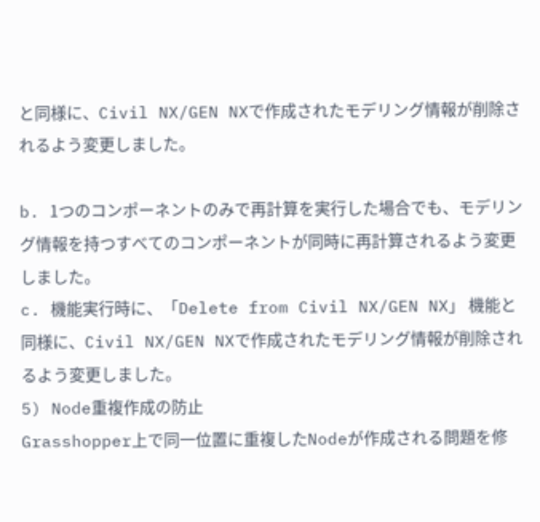と同様に、Civil NX/GEN NXで作成されたモデリング情報が削除されるよう変更しました。

b. 1つのコンポーネントのみで再計算を実行した場合でも、モデリング情報を持つすべてのコンポーネントが同時に再計算されるよう変更しました。
c. 機能実行時に、「Delete from Civil NX/GEN NX」 機能と同様に、Civil NX/GEN NXで作成されたモデリング情報が削除されるよう変更しました。
5) Node重複作成の防止
Grasshopper上で同一位置に重複したNodeが作成される問題を修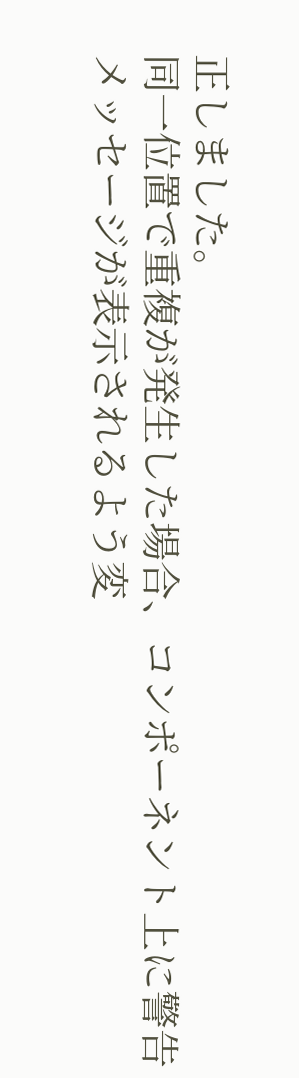正しました。
同一位置で重複が発生した場合、コンポーネント上に警告メッセージが表示されるよう変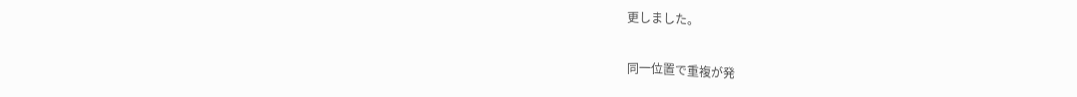更しました。

同一位置で重複が発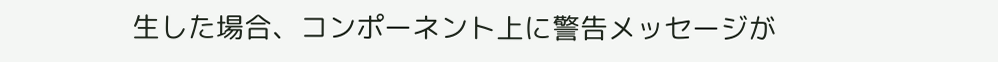生した場合、コンポーネント上に警告メッセージが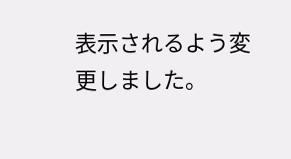表示されるよう変更しました。